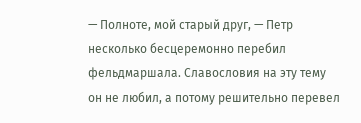— Полноте, мой старый друг, — Петр несколько бесцеремонно перебил фельдмаршала. Славословия на эту тему он не любил, а потому решительно перевел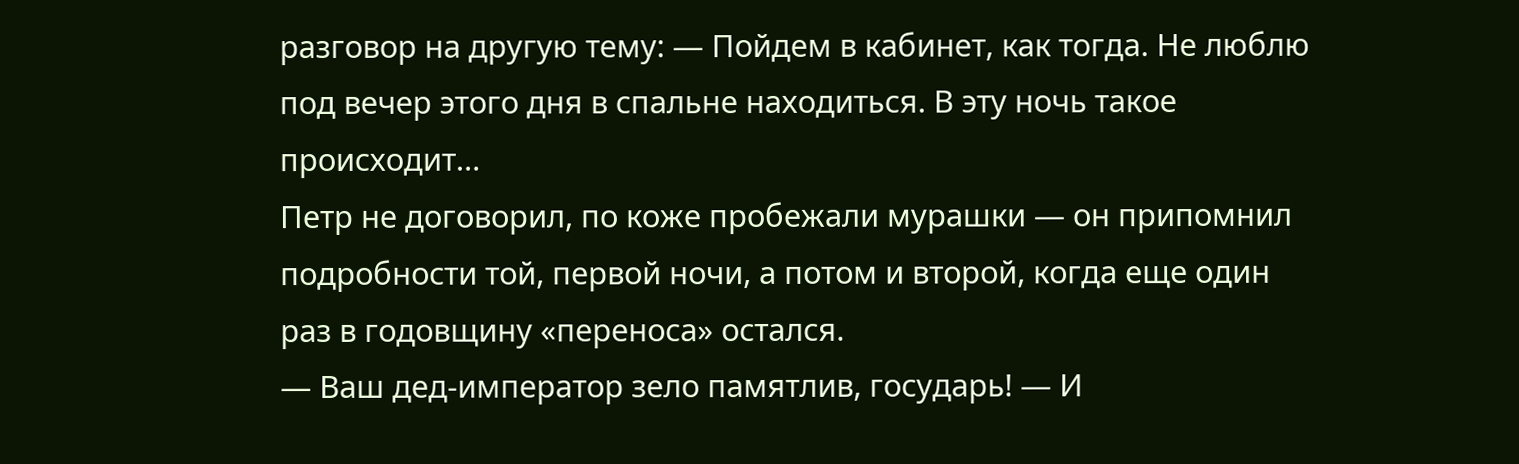разговор на другую тему: — Пойдем в кабинет, как тогда. Не люблю под вечер этого дня в спальне находиться. В эту ночь такое происходит…
Петр не договорил, по коже пробежали мурашки — он припомнил подробности той, первой ночи, а потом и второй, когда еще один раз в годовщину «переноса» остался.
— Ваш дед-император зело памятлив, государь! — И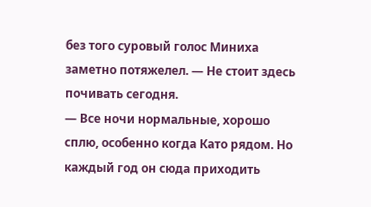без того суровый голос Миниха заметно потяжелел. — Не стоит здесь почивать сегодня.
— Все ночи нормальные, хорошо сплю, особенно когда Като рядом. Но каждый год он сюда приходить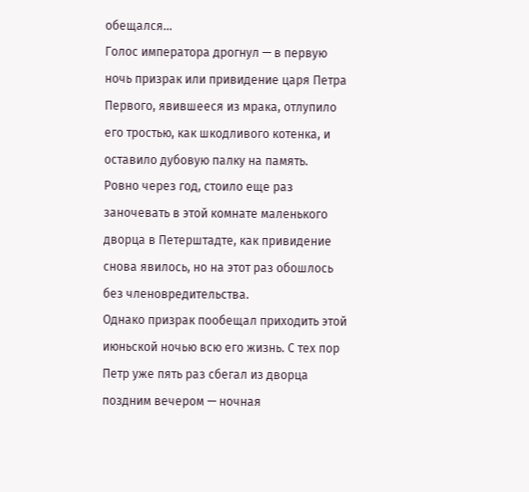обещался…
Голос императора дрогнул — в первую ночь призрак или привидение царя Петра Первого, явившееся из мрака, отлупило его тростью, как шкодливого котенка, и оставило дубовую палку на память.
Ровно через год, стоило еще раз заночевать в этой комнате маленького дворца в Петерштадте, как привидение снова явилось, но на этот раз обошлось без членовредительства.
Однако призрак пообещал приходить этой июньской ночью всю его жизнь. С тех пор Петр уже пять раз сбегал из дворца поздним вечером — ночная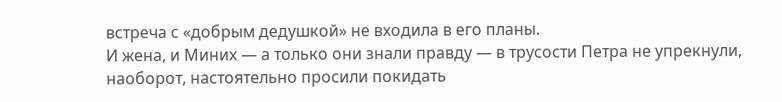встреча с «добрым дедушкой» не входила в его планы.
И жена, и Миних — а только они знали правду — в трусости Петра не упрекнули, наоборот, настоятельно просили покидать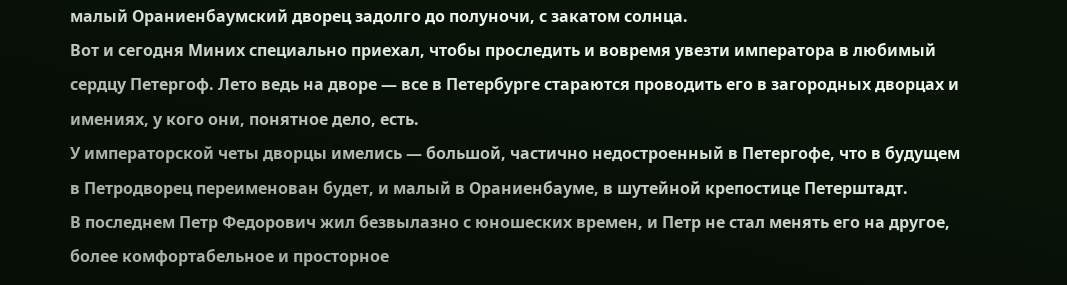малый Ораниенбаумский дворец задолго до полуночи, с закатом солнца.
Вот и сегодня Миних специально приехал, чтобы проследить и вовремя увезти императора в любимый сердцу Петергоф. Лето ведь на дворе — все в Петербурге стараются проводить его в загородных дворцах и имениях, у кого они, понятное дело, есть.
У императорской четы дворцы имелись — большой, частично недостроенный в Петергофе, что в будущем в Петродворец переименован будет, и малый в Ораниенбауме, в шутейной крепостице Петерштадт.
В последнем Петр Федорович жил безвылазно с юношеских времен, и Петр не стал менять его на другое, более комфортабельное и просторное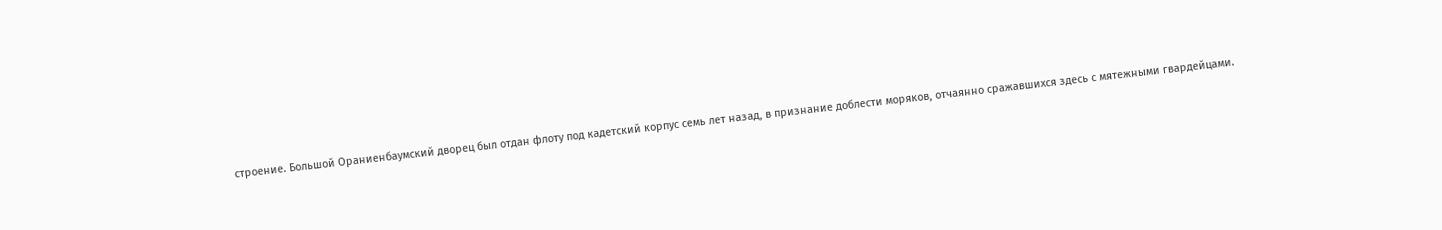строение. Большой Ораниенбаумский дворец был отдан флоту под кадетский корпус семь лет назад, в признание доблести моряков, отчаянно сражавшихся здесь с мятежными гвардейцами.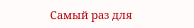Самый раз для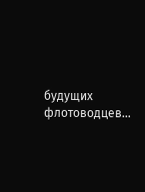будущих флотоводцев…